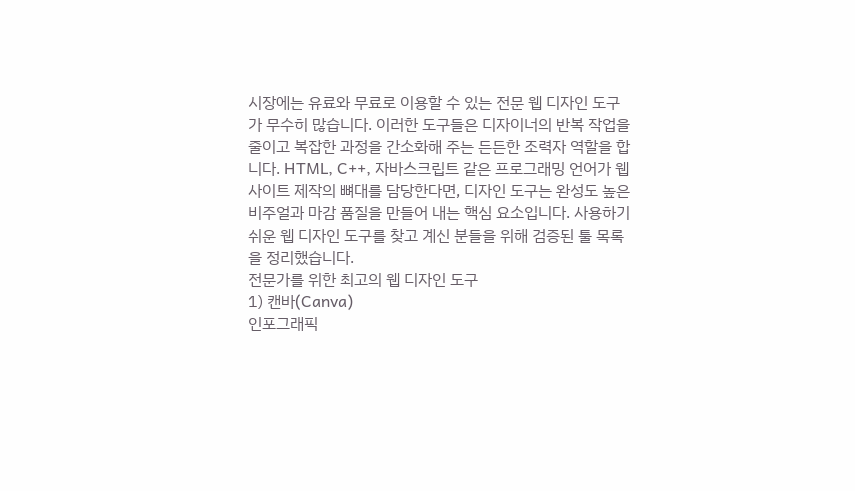시장에는 유료와 무료로 이용할 수 있는 전문 웹 디자인 도구가 무수히 많습니다. 이러한 도구들은 디자이너의 반복 작업을 줄이고 복잡한 과정을 간소화해 주는 든든한 조력자 역할을 합니다. HTML, C++, 자바스크립트 같은 프로그래밍 언어가 웹사이트 제작의 뼈대를 담당한다면, 디자인 도구는 완성도 높은 비주얼과 마감 품질을 만들어 내는 핵심 요소입니다. 사용하기 쉬운 웹 디자인 도구를 찾고 계신 분들을 위해 검증된 툴 목록을 정리했습니다.
전문가를 위한 최고의 웹 디자인 도구
1) 캔바(Canva)
인포그래픽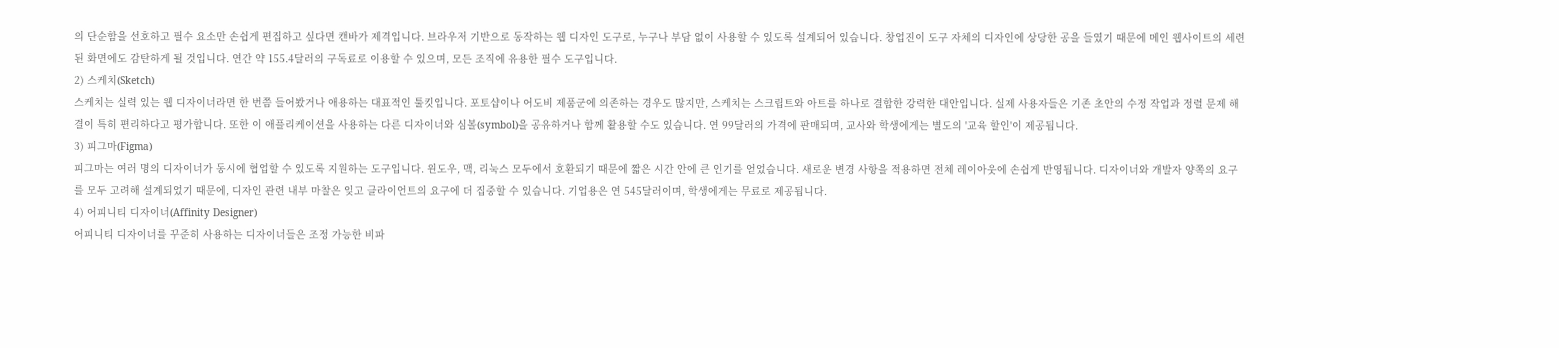의 단순함을 선호하고 필수 요소만 손쉽게 편집하고 싶다면 캔바가 제격입니다. 브라우저 기반으로 동작하는 웹 디자인 도구로, 누구나 부담 없이 사용할 수 있도록 설계되어 있습니다. 창업진이 도구 자체의 디자인에 상당한 공을 들였기 때문에 메인 웹사이트의 세련된 화면에도 감탄하게 될 것입니다. 연간 약 155.4달러의 구독료로 이용할 수 있으며, 모든 조직에 유용한 필수 도구입니다.
2) 스케치(Sketch)
스케치는 실력 있는 웹 디자이너라면 한 번쯤 들어봤거나 애용하는 대표적인 툴킷입니다. 포토샵이나 어도비 제품군에 의존하는 경우도 많지만, 스케치는 스크립트와 아트를 하나로 결합한 강력한 대안입니다. 실제 사용자들은 기존 초안의 수정 작업과 정렬 문제 해결이 특히 편리하다고 평가합니다. 또한 이 애플리케이션을 사용하는 다른 디자이너와 심볼(symbol)을 공유하거나 함께 활용할 수도 있습니다. 연 99달러의 가격에 판매되며, 교사와 학생에게는 별도의 '교육 할인'이 제공됩니다.
3) 피그마(Figma)
피그마는 여러 명의 디자이너가 동시에 협업할 수 있도록 지원하는 도구입니다. 윈도우, 맥, 리눅스 모두에서 호환되기 때문에 짧은 시간 안에 큰 인기를 얻었습니다. 새로운 변경 사항을 적용하면 전체 레이아웃에 손쉽게 반영됩니다. 디자이너와 개발자 양쪽의 요구를 모두 고려해 설계되었기 때문에, 디자인 관련 내부 마찰은 잊고 클라이언트의 요구에 더 집중할 수 있습니다. 기업용은 연 545달러이며, 학생에게는 무료로 제공됩니다.
4) 어피니티 디자이너(Affinity Designer)
어피니티 디자이너를 꾸준히 사용하는 디자이너들은 조정 가능한 비파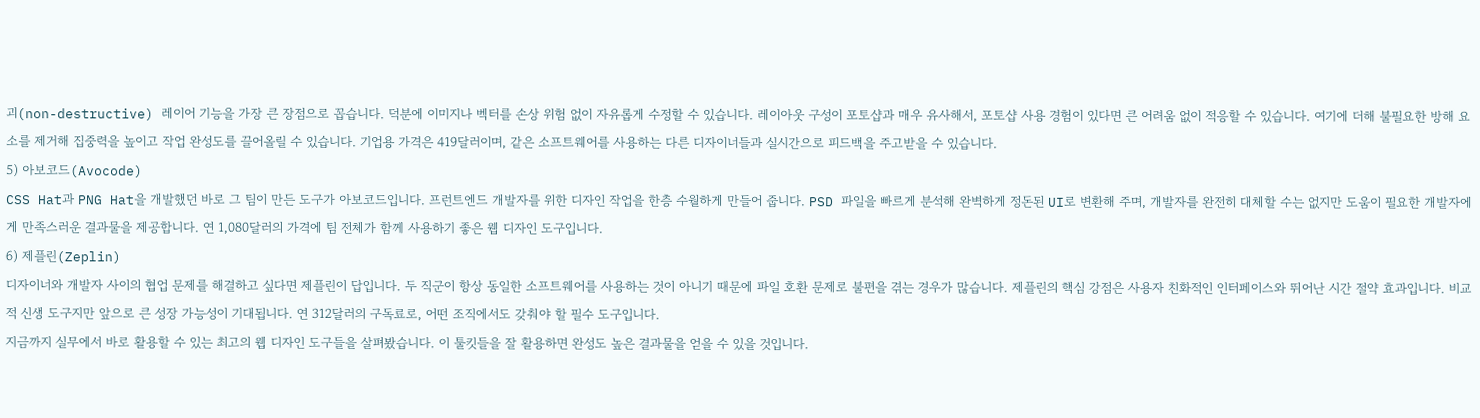괴(non-destructive) 레이어 기능을 가장 큰 장점으로 꼽습니다. 덕분에 이미지나 벡터를 손상 위험 없이 자유롭게 수정할 수 있습니다. 레이아웃 구성이 포토샵과 매우 유사해서, 포토샵 사용 경험이 있다면 큰 어려움 없이 적응할 수 있습니다. 여기에 더해 불필요한 방해 요소를 제거해 집중력을 높이고 작업 완성도를 끌어올릴 수 있습니다. 기업용 가격은 419달러이며, 같은 소프트웨어를 사용하는 다른 디자이너들과 실시간으로 피드백을 주고받을 수 있습니다.
5) 아보코드(Avocode)
CSS Hat과 PNG Hat을 개발했던 바로 그 팀이 만든 도구가 아보코드입니다. 프런트엔드 개발자를 위한 디자인 작업을 한층 수월하게 만들어 줍니다. PSD 파일을 빠르게 분석해 완벽하게 정돈된 UI로 변환해 주며, 개발자를 완전히 대체할 수는 없지만 도움이 필요한 개발자에게 만족스러운 결과물을 제공합니다. 연 1,080달러의 가격에 팀 전체가 함께 사용하기 좋은 웹 디자인 도구입니다.
6) 제플린(Zeplin)
디자이너와 개발자 사이의 협업 문제를 해결하고 싶다면 제플린이 답입니다. 두 직군이 항상 동일한 소프트웨어를 사용하는 것이 아니기 때문에 파일 호환 문제로 불편을 겪는 경우가 많습니다. 제플린의 핵심 강점은 사용자 친화적인 인터페이스와 뛰어난 시간 절약 효과입니다. 비교적 신생 도구지만 앞으로 큰 성장 가능성이 기대됩니다. 연 312달러의 구독료로, 어떤 조직에서도 갖춰야 할 필수 도구입니다.
지금까지 실무에서 바로 활용할 수 있는 최고의 웹 디자인 도구들을 살펴봤습니다. 이 툴킷들을 잘 활용하면 완성도 높은 결과물을 얻을 수 있을 것입니다.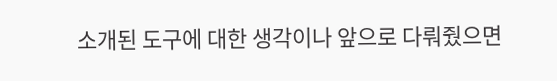소개된 도구에 대한 생각이나 앞으로 다뤄줬으면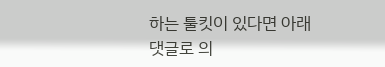하는 툴킷이 있다면 아래 댓글로 의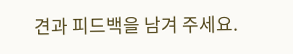견과 피드백을 남겨 주세요.